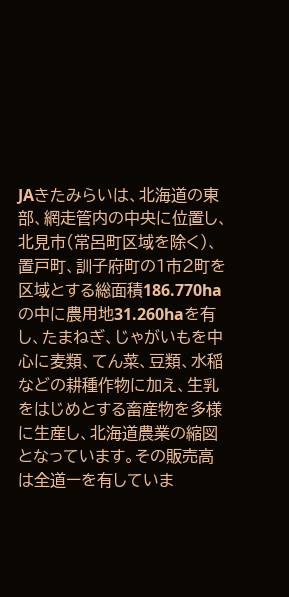JAきたみらいは、北海道の東部、網走管内の中央に位置し、北見市(常呂町区域を除く)、置戸町、訓子府町の1市2町を区域とする総面積186.770haの中に農用地31.260haを有し、たまねぎ、じゃがいもを中心に麦類、てん菜、豆類、水稲などの耕種作物に加え、生乳をはじめとする畜産物を多様に生産し、北海道農業の縮図となっています。その販売高は全道ーを有していま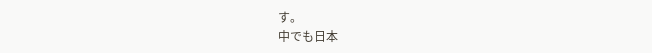す。
中でも日本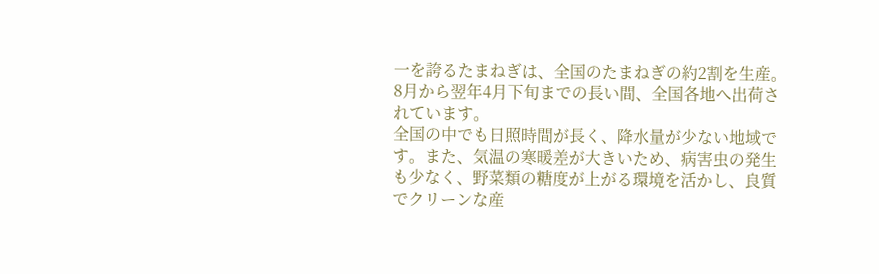一を誇るたまねぎは、全国のたまねぎの約2割を生産。8月から翌年4月下旬までの長い間、全国各地へ出荷されています。
全国の中でも日照時間が長く、降水量が少ない地域です。また、気温の寒暖差が大きいため、病害虫の発生も少なく、野菜類の糖度が上がる環境を活かし、良質でクリーンな産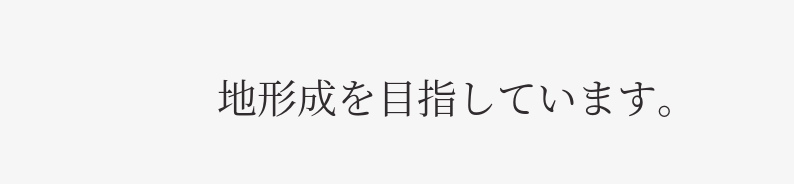地形成を目指しています。